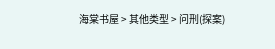海棠书屋 > 其他类型 > 问刑(探案)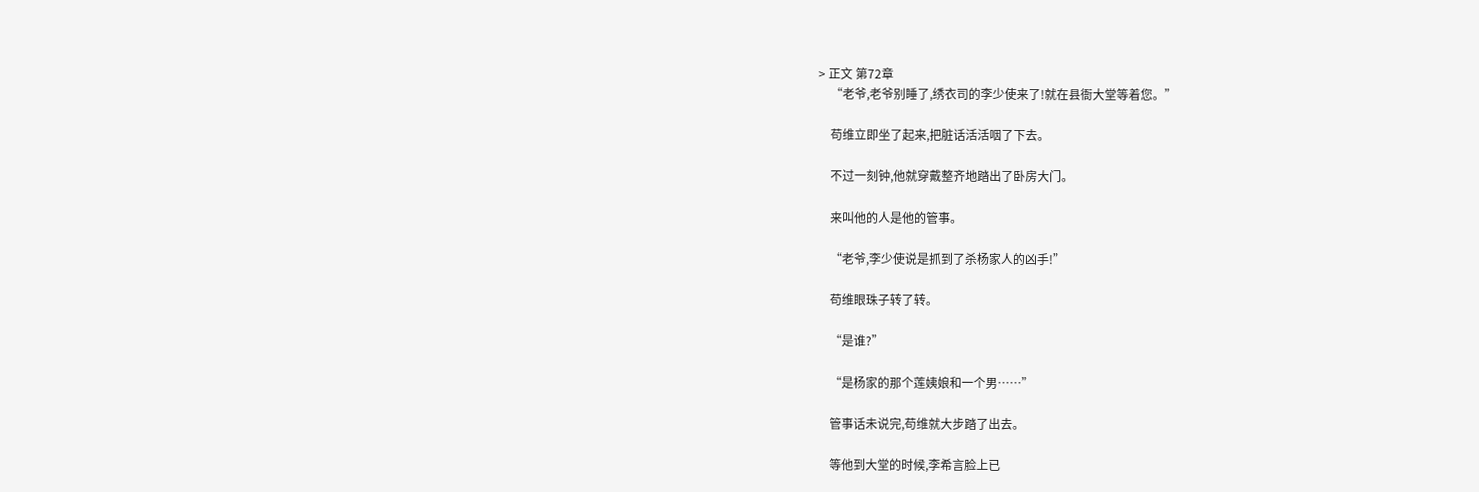> 正文 第72章
    “老爷,老爷别睡了,绣衣司的李少使来了!就在县衙大堂等着您。”

    苟维立即坐了起来,把脏话活活咽了下去。

    不过一刻钟,他就穿戴整齐地踏出了卧房大门。

    来叫他的人是他的管事。

    “老爷,李少使说是抓到了杀杨家人的凶手!”

    苟维眼珠子转了转。

    “是谁?”

    “是杨家的那个莲姨娘和一个男……”

    管事话未说完,苟维就大步踏了出去。

    等他到大堂的时候,李希言脸上已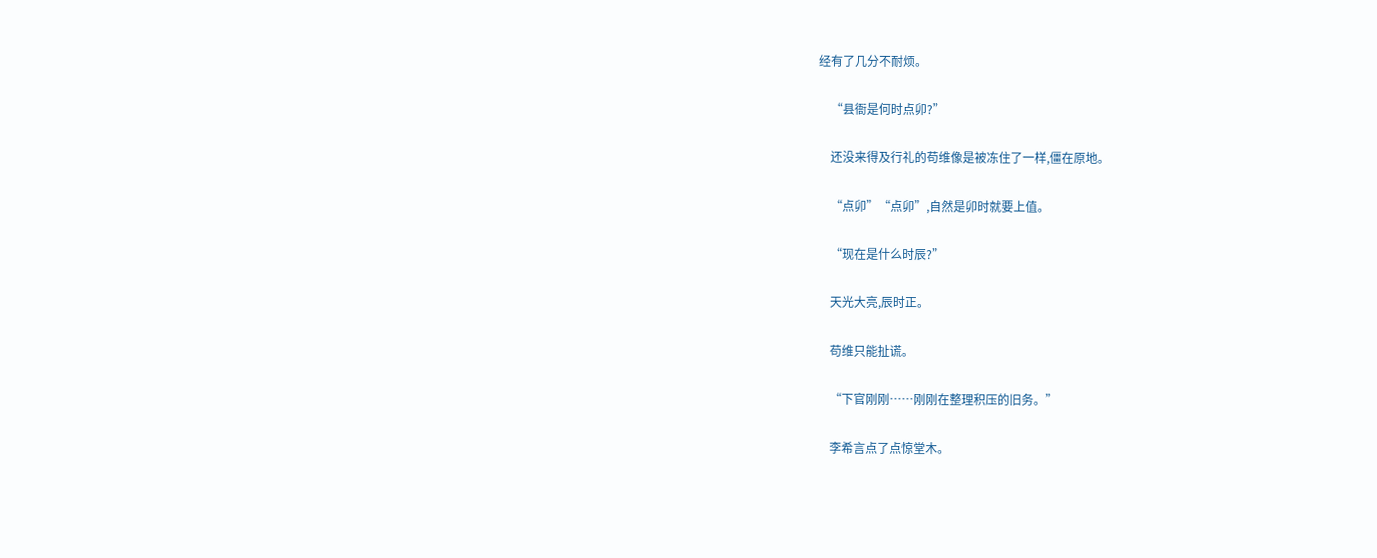经有了几分不耐烦。

    “县衙是何时点卯?”

    还没来得及行礼的苟维像是被冻住了一样,僵在原地。

    “点卯”“点卯”,自然是卯时就要上值。

    “现在是什么时辰?”

    天光大亮,辰时正。

    苟维只能扯谎。

    “下官刚刚……刚刚在整理积压的旧务。”

    李希言点了点惊堂木。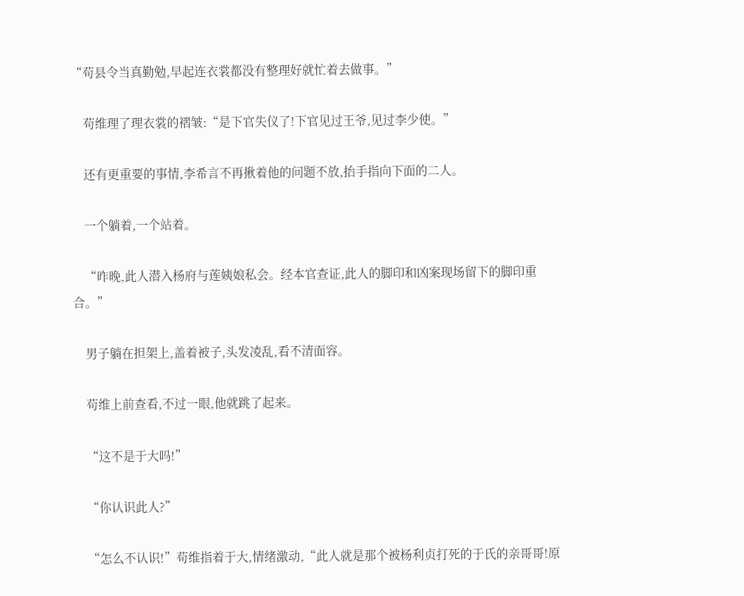“苟县令当真勤勉,早起连衣裳都没有整理好就忙着去做事。”

    苟维理了理衣裳的褶皱:“是下官失仪了!下官见过王爷,见过李少使。”

    还有更重要的事情,李希言不再揪着他的问题不放,抬手指向下面的二人。

    一个躺着,一个站着。

    “昨晚,此人潜入杨府与莲姨娘私会。经本官查证,此人的脚印和凶案现场留下的脚印重合。”

    男子躺在担架上,盖着被子,头发凌乱,看不清面容。

    苟维上前查看,不过一眼,他就跳了起来。

    “这不是于大吗!”

    “你认识此人?”

    “怎么不认识!”苟维指着于大,情绪激动,“此人就是那个被杨利贞打死的于氏的亲哥哥!原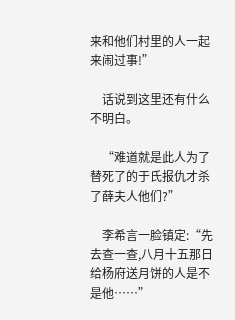来和他们村里的人一起来闹过事!”

    话说到这里还有什么不明白。

    “难道就是此人为了替死了的于氏报仇才杀了薛夫人他们?”

    李希言一脸镇定:“先去查一查,八月十五那日给杨府送月饼的人是不是他……”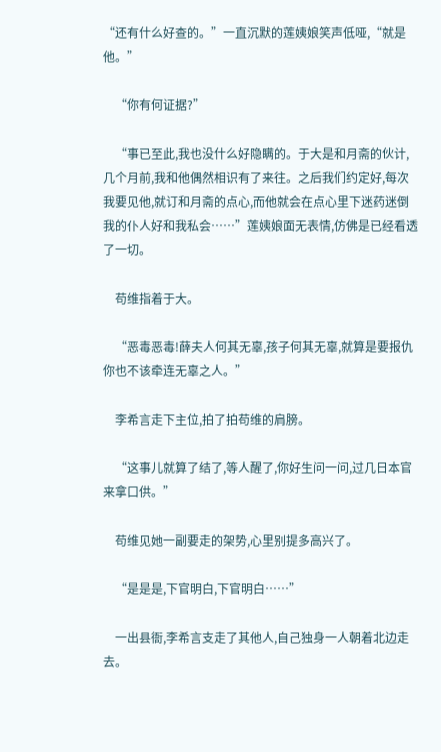“还有什么好查的。”一直沉默的莲姨娘笑声低哑,“就是他。”

    “你有何证据?”

    “事已至此,我也没什么好隐瞒的。于大是和月斋的伙计,几个月前,我和他偶然相识有了来往。之后我们约定好,每次我要见他,就订和月斋的点心,而他就会在点心里下迷药迷倒我的仆人好和我私会……”莲姨娘面无表情,仿佛是已经看透了一切。

    苟维指着于大。

    “恶毒恶毒!薛夫人何其无辜,孩子何其无辜,就算是要报仇你也不该牵连无辜之人。”

    李希言走下主位,拍了拍苟维的肩膀。

    “这事儿就算了结了,等人醒了,你好生问一问,过几日本官来拿口供。”

    苟维见她一副要走的架势,心里别提多高兴了。

    “是是是,下官明白,下官明白……”

    一出县衙,李希言支走了其他人,自己独身一人朝着北边走去。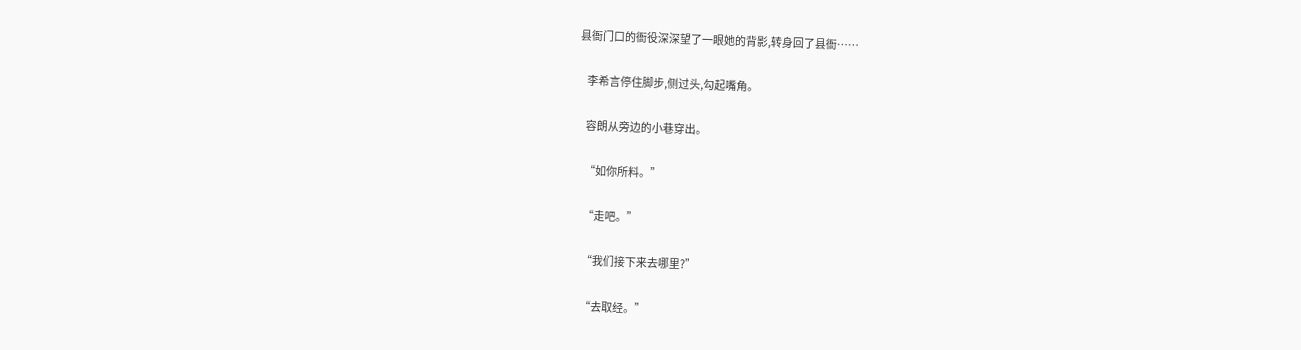县衙门口的衙役深深望了一眼她的背影,转身回了县衙……

    李希言停住脚步,侧过头,勾起嘴角。

    容朗从旁边的小巷穿出。

    “如你所料。”

    “走吧。”

    “我们接下来去哪里?”

    “去取经。”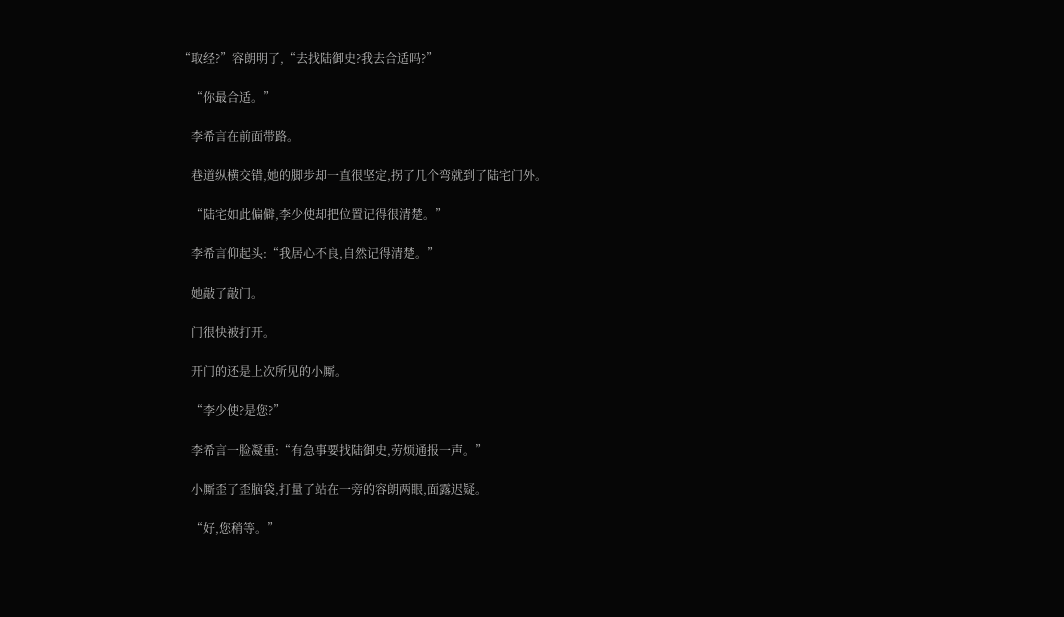“取经?”容朗明了,“去找陆御史?我去合适吗?”

    “你最合适。”

    李希言在前面带路。

    巷道纵横交错,她的脚步却一直很坚定,拐了几个弯就到了陆宅门外。

    “陆宅如此偏僻,李少使却把位置记得很清楚。”

    李希言仰起头:“我居心不良,自然记得清楚。”

    她敲了敲门。

    门很快被打开。

    开门的还是上次所见的小厮。

    “李少使?是您?”

    李希言一脸凝重:“有急事要找陆御史,劳烦通报一声。”

    小厮歪了歪脑袋,打量了站在一旁的容朗两眼,面露迟疑。

    “好,您稍等。”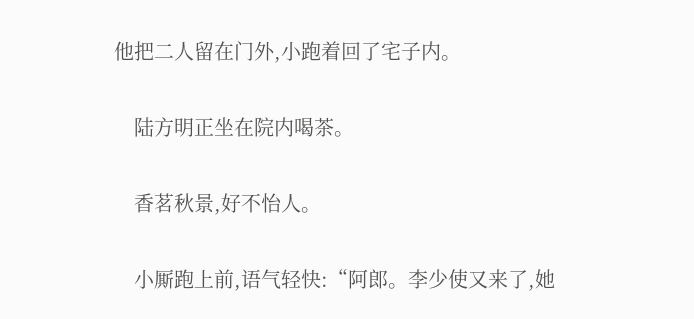他把二人留在门外,小跑着回了宅子内。

    陆方明正坐在院内喝茶。

    香茗秋景,好不怡人。

    小厮跑上前,语气轻快:“阿郎。李少使又来了,她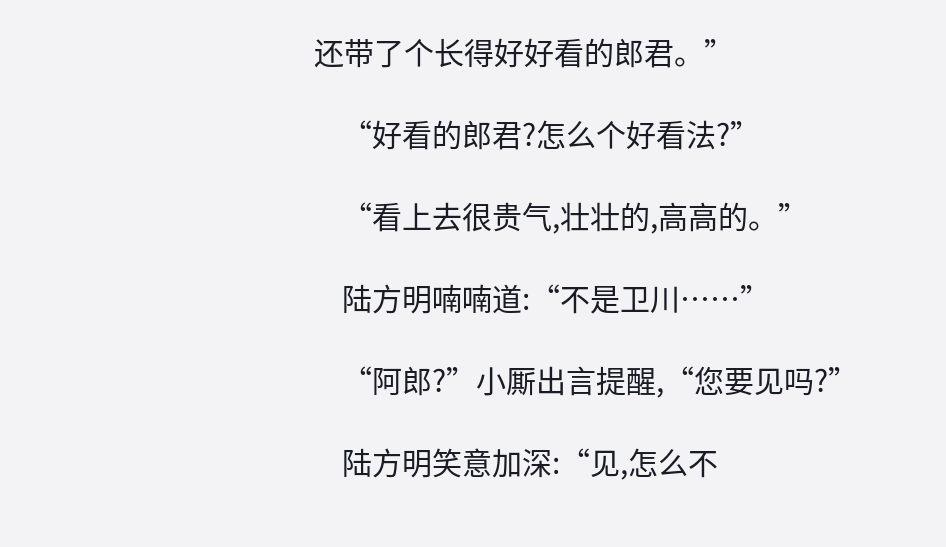还带了个长得好好看的郎君。”

    “好看的郎君?怎么个好看法?”

    “看上去很贵气,壮壮的,高高的。”

    陆方明喃喃道:“不是卫川……”

    “阿郎?”小厮出言提醒,“您要见吗?”

    陆方明笑意加深:“见,怎么不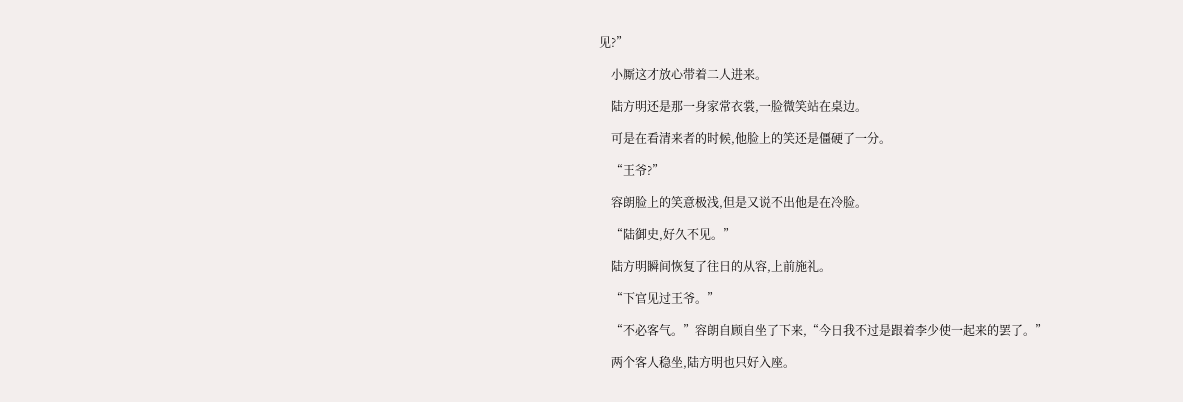见?”

    小厮这才放心带着二人进来。

    陆方明还是那一身家常衣裳,一脸微笑站在桌边。

    可是在看清来者的时候,他脸上的笑还是僵硬了一分。

    “王爷?”

    容朗脸上的笑意极浅,但是又说不出他是在冷脸。

    “陆御史,好久不见。”

    陆方明瞬间恢复了往日的从容,上前施礼。

    “下官见过王爷。”

    “不必客气。”容朗自顾自坐了下来,“今日我不过是跟着李少使一起来的罢了。”

    两个客人稳坐,陆方明也只好入座。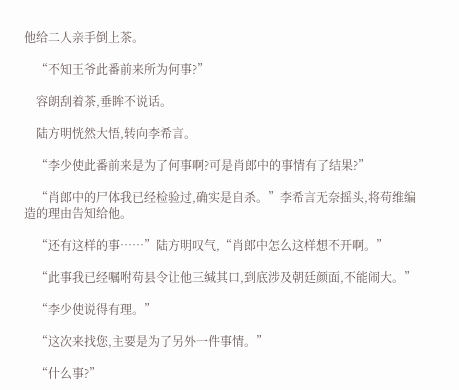他给二人亲手倒上茶。

    “不知王爷此番前来所为何事?”

    容朗刮着茶,垂眸不说话。

    陆方明恍然大悟,转向李希言。

    “李少使此番前来是为了何事啊?可是肖郎中的事情有了结果?”

    “肖郎中的尸体我已经检验过,确实是自杀。”李希言无奈摇头,将苟维编造的理由告知给他。

    “还有这样的事……”陆方明叹气,“肖郎中怎么这样想不开啊。”

    “此事我已经嘱咐苟县令让他三缄其口,到底涉及朝廷颜面,不能闹大。”

    “李少使说得有理。”

    “这次来找您,主要是为了另外一件事情。”

    “什么事?”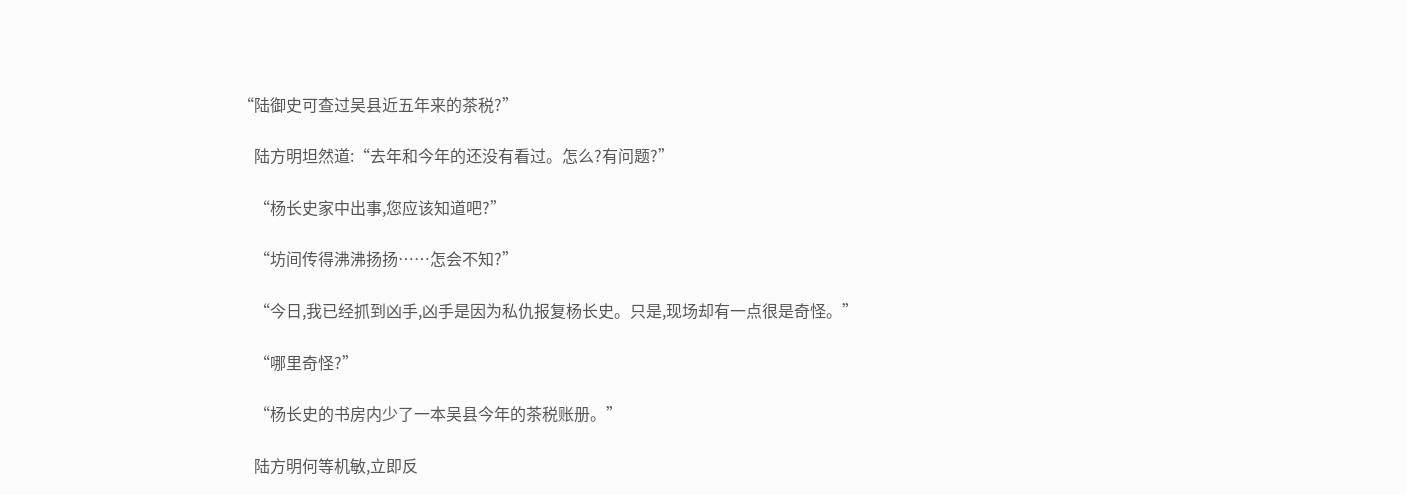“陆御史可查过吴县近五年来的茶税?”

    陆方明坦然道:“去年和今年的还没有看过。怎么?有问题?”

    “杨长史家中出事,您应该知道吧?”

    “坊间传得沸沸扬扬……怎会不知?”

    “今日,我已经抓到凶手,凶手是因为私仇报复杨长史。只是,现场却有一点很是奇怪。”

    “哪里奇怪?”

    “杨长史的书房内少了一本吴县今年的茶税账册。”

    陆方明何等机敏,立即反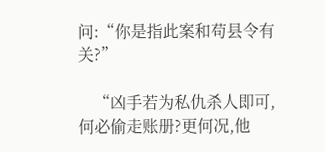问:“你是指此案和苟县令有关?”

    “凶手若为私仇杀人即可,何必偷走账册?更何况,他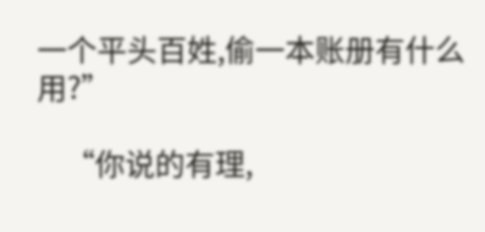一个平头百姓,偷一本账册有什么用?”

    “你说的有理,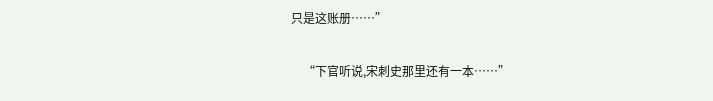只是这账册……”

    “下官听说,宋刺史那里还有一本……”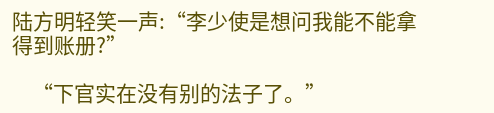陆方明轻笑一声:“李少使是想问我能不能拿得到账册?”

    “下官实在没有别的法子了。”